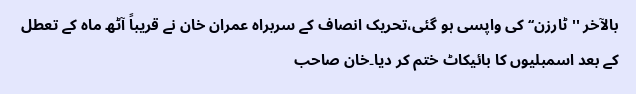بالآخر '' ٹارزن‘‘کی واپسی ہو گئی،تحریک انصاف کے سربراہ عمران خان نے قریباً آٹھ ماہ کے تعطل کے بعد اسمبلیوں کا بائیکاٹ ختم کر دیا۔خان صاحب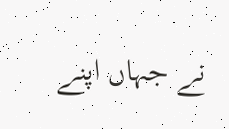نے جہاں اپنے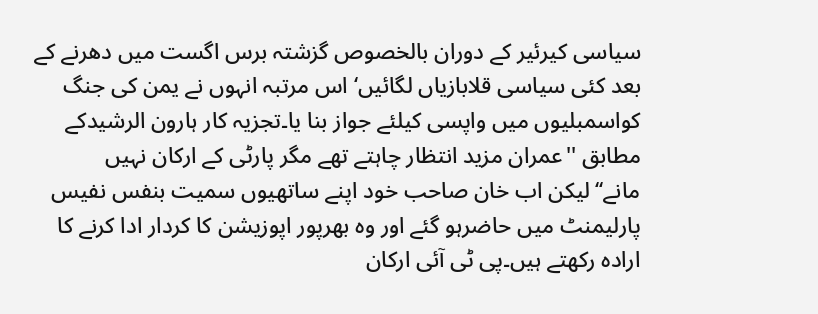سیاسی کیرئیر کے دوران بالخصوص گزشتہ برس اگست میں دھرنے کے بعد کئی سیاسی قلابازیاں لگائیں‘ اس مرتبہ انہوں نے یمن کی جنگ کواسمبلیوں میں واپسی کیلئے جواز بنا یا۔تجزیہ کار ہارون الرشیدکے مطابق ''عمران مزید انتظار چاہتے تھے مگر پارٹی کے ارکان نہیں مانے‘‘لیکن اب خان صاحب خود اپنے ساتھیوں سمیت بنفس نفیس پارلیمنٹ میں حاضرہو گئے اور وہ بھرپور اپوزیشن کا کردار ادا کرنے کا ارادہ رکھتے ہیں۔پی ٹی آئی ارکان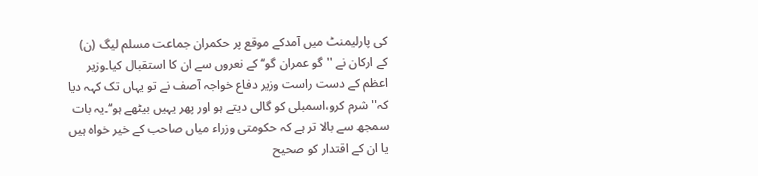کی پارلیمنٹ میں آمدکے موقع پر حکمران جماعت مسلم لیگ (ن) کے ارکان نے ''گو عمران گو‘‘ کے نعروں سے ان کا استقبال کیا۔وزیر اعظم کے دست راست وزیر دفاع خواجہ آصف نے تو یہاں تک کہہ دیا کہ'' شرم کرو،اسمبلی کو گالی دیتے ہو اور پھر یہیں بیٹھے ہو‘‘۔یہ بات سمجھ سے بالا تر ہے کہ حکومتی وزراء میاں صاحب کے خیر خواہ ہیں یا ان کے اقتدار کو صحیح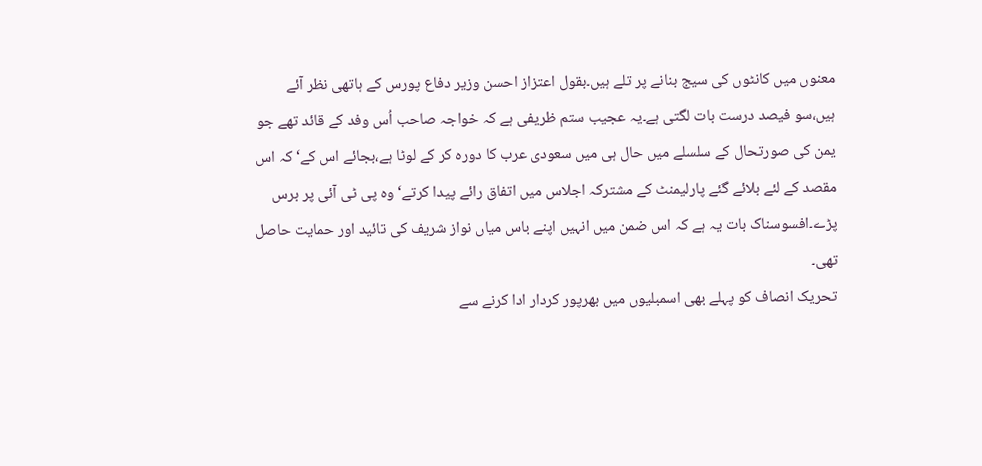معنوں میں کانٹوں کی سیج بنانے پر تلے ہیں۔بقول اعتزاز احسن وزیر دفاع پورس کے ہاتھی نظر آئے ہیں،سو فیصد درست بات لگتی ہے۔یہ عجیب ستم ظریفی ہے کہ خواجہ صاحب اُس وفد کے قائد تھے جو یمن کی صورتحال کے سلسلے میں حال ہی میں سعودی عرب کا دورہ کر کے لوٹا ہے،بجائے اس کے‘ کہ اس مقصد کے لئے بلائے گئے پارلیمنٹ کے مشترکہ اجلاس میں اتفاق رائے پیدا کرتے‘ وہ پی ٹی آئی پر برس پڑے۔افسوسناک بات یہ ہے کہ اس ضمن میں انہیں اپنے باس میاں نواز شریف کی تائید اور حمایت حاصل تھی۔
تحریک انصاف کو پہلے بھی اسمبلیوں میں بھرپور کردار ادا کرنے سے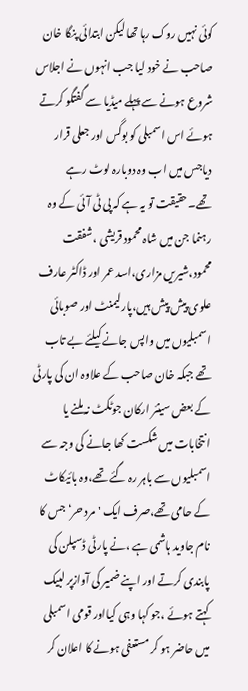کوئی نہیں روک رہا تھا لیکن ابتدائی پنگا خان صاحب نے خود لیا جب انہوں نے اجلاس شروع ہونے سے پہلے میڈیا سے گفتگو کرتے ہوئے اس اسمبلی کو بوگس اور جعلی قرار دیاجس میں اب وہ دوبارہ لوٹ رہے تھے۔حقیقت تو یہ ہے کہ پی ٹی آئی کے وہ رہنما جن میں شاہ محمود قریشی ،شفقت محمود،شیریں مزاری،اسد عمر اور ڈاکٹر عارف علوی پیش پیش ہیں،پارلیمنٹ اور صوبائی اسمبلیوں میں واپس جانے کیلئے بے تاب تھے جبکہ خان صاحب کے علاوہ ان کی پارٹی کے بعض سینئر ارکان جوٹکٹ نہ ملنے یا انتخابات میں شکست کھا جانے کی وجہ سے اسمبلیوں سے باہر رہ گئے تھے،وہ بائیکاٹ کے حامی تھے،صرف ایک 'مرد حر‘ جس کا نام جاوید ہاشمی ہے ،نے پارٹی ڈسپلن کی پابندی کرتے اور اپنے ضمیر کی آوازپر لبیک کہتے ہوئے ،جو کہا وہی کیااور قومی اسمبلی میں حاضر ہو کر مستعفی ہونے کا اعلان کر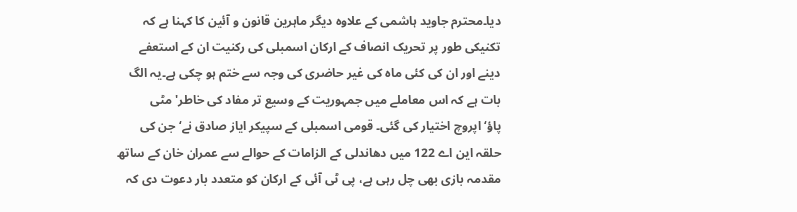دیا۔محترم جاوید ہاشمی کے علاوہ دیگر ماہرین قانون و آئین کا کہنا ہے کہ تکنیکی طور پر تحریک انصاف کے ارکان اسمبلی کی رکنیت ان کے استعفے دینے اور ان کی کئی ماہ کی غیر حاضری کی وجہ سے ختم ہو چکی ہے۔یہ الگ بات ہے کہ اس معاملے میں جمہوریت کے وسیع تر مفاد کی خاطر'مٹی پاؤ‘اپروچ اختیار کی گئی۔ قومی اسمبلی کے سپیکر ایاز صادق نے‘ جن کی حلقہ این اے 122 میں دھاندلی کے الزامات کے حوالے سے عمران خان کے ساتھ مقدمہ بازی بھی چل رہی ہے، پی ٹی آئی کے ارکان کو متعدد بار دعوت دی کہ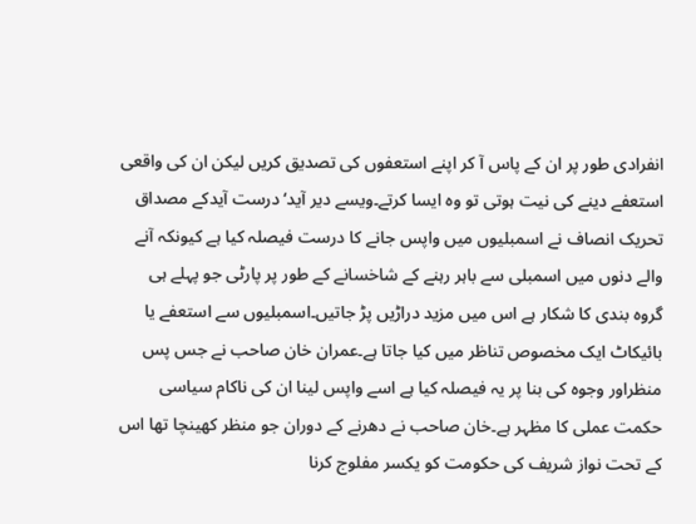انفرادی طور پر ان کے پاس آ کر اپنے استعفوں کی تصدیق کریں لیکن ان کی واقعی استعفے دینے کی نیت ہوتی تو وہ ایسا کرتے۔ویسے دیر آید‘ درست آیدکے مصداق تحریک انصاف نے اسمبلیوں میں واپس جانے کا درست فیصلہ کیا ہے کیونکہ آنے والے دنوں میں اسمبلی سے باہر رہنے کے شاخسانے کے طور پر پارٹی جو پہلے ہی گروہ بندی کا شکار ہے اس میں مزید دراڑیں پڑ جاتیں۔اسمبلیوں سے استعفے یا بائیکاٹ ایک مخصوص تناظر میں کیا جاتا ہے۔عمران خان صاحب نے جس پس منظراور وجوہ کی بنا پر یہ فیصلہ کیا ہے اسے واپس لینا ان کی ناکام سیاسی حکمت عملی کا مظہر ہے۔خان صاحب نے دھرنے کے دوران جو منظر کھینچا تھا اس کے تحت نواز شریف کی حکومت کو یکسر مفلوج کرنا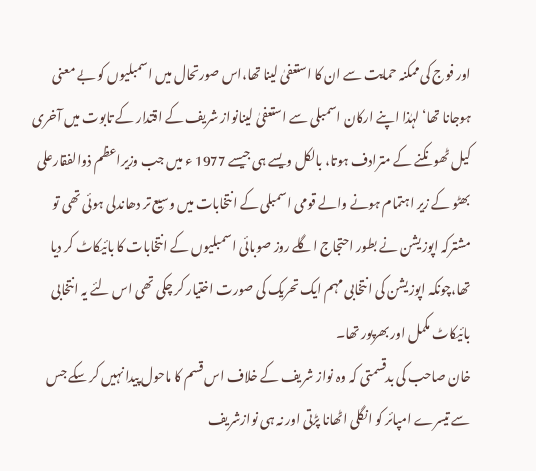اور فوج کی ممکنہ حمایت سے ان کا استعفیٰ لینا تھا،اس صورتحال میں اسمبلیوں کو بے معنی ہوجانا تھا‘ لہٰذا اپنے ارکان اسمبلی سے استعفیٰ لینانواز شریف کے اقتدار کے تابوت میں آخری کیل ٹھونکنے کے مترادف ہوتا، بالکل ویسے ہی جیسے 1977 ء میں جب وزیراعظم ذوالفقارعلی بھٹو کے زیر اہتمام ہونے والے قومی اسمبلی کے انتخابات میں وسیع تر دھاندلی ہوئی تھی تو مشترکہ اپوزیشن نے بطور احتجاج اگلے روز صوبائی اسمبلیوں کے انتخابات کا بائیکاٹ کر دیا تھا،چونکہ اپوزیشن کی انتخابی مہم ایک تحریک کی صورت اختیار کر چکی تھی اس لئے یہ انتخابی بائیکاٹ مکمل اور بھرپور تھا۔
خان صاحب کی بدقسمتی کہ وہ نواز شریف کے خلاف اس قسم کا ماحول پیدا نہیں کر سکے جس سے تیسرے امپائر کو انگلی اٹھانا پڑتی اور نہ ہی نوازشریف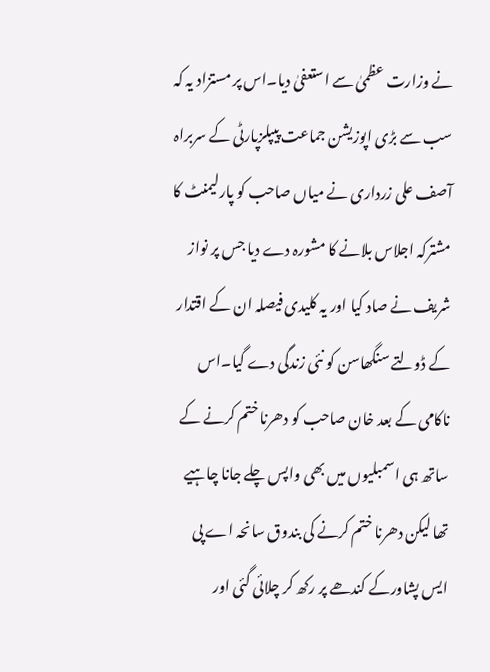نے وزارت عظمیٰ سے استعفیٰ دیا۔اس پر مستزاد یہ کہ سب سے بڑی اپوزیشن جماعت پیپلزپارٹی کے سربراہ آصف علی زرداری نے میاں صاحب کو پارلیمنٹ کا مشترکہ اجلاس بلانے کا مشورہ دے دیا جس پر نواز شریف نے صاد کیا اور یہ کلیدی فیصلہ ان کے اقتدار کے ڈولتے سنگھاسن کو نئی زندگی دے گیا۔اس ناکامی کے بعد خان صاحب کو دھرنا ختم کرنے کے ساتھ ہی اسمبلیوں میں بھی واپس چلے جانا چاہیے تھا لیکن دھرنا ختم کرنے کی بندوق سانحہ اے پی ایس پشاورکے کندھے پر رکھ کر چلائی گئی اور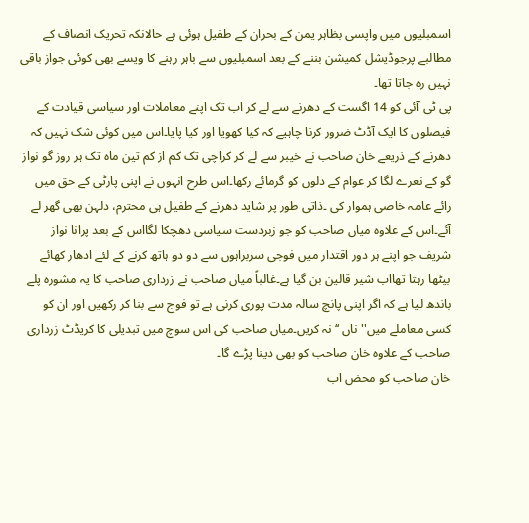اسمبلیوں میں واپسی بظاہر یمن کے بحران کے طفیل ہوئی ہے حالانکہ تحریک انصاف کے مطالبے پرجوڈیشل کمیشن بننے کے بعد اسمبلیوں سے باہر رہنے کا ویسے بھی کوئی جواز باقی نہیں رہ جاتا تھا۔
پی ٹی آئی کو 14 اگست کے دھرنے سے لے کر اب تک اپنے معاملات اور سیاسی قیادت کے فیصلوں کا ایک آڈٹ ضرور کرنا چاہیے کہ کیا کھویا اور کیا پایا۔اس میں کوئی شک نہیں کہ دھرنے کے ذریعے خان صاحب نے خیبر سے لے کر کراچی تک کم از کم تین ماہ تک ہر روز گو نواز گو کے نعرے لگا کر عوام کے دلوں کو گرمائے رکھا۔اس طرح انہوں نے اپنی پارٹی کے حق میں رائے عامہ خاصی ہموار کی ۔ذاتی طور پر شاید دھرنے کے طفیل ہی محترم، دلہن بھی گھر لے آئے۔اس کے علاوہ میاں صاحب کو جو زبردست سیاسی دھچکا لگااس کے بعد پرانا نواز شریف جو اپنے ہر دور اقتدار میں فوجی سربراہوں سے دو دو ہاتھ کرنے کے لئے ادھار کھائے بیٹھا رہتا تھااب شیر قالین بن گیا ہے۔غالباً میاں صاحب نے زرداری صاحب کا یہ مشورہ پلے باندھ لیا ہے کہ اگر اپنی پانچ سالہ مدت پوری کرنی ہے تو فوج سے بنا کر رکھیں اور ان کو کسی معاملے میں'' ناں ‘‘نہ کریں۔میاں صاحب کی اس سوچ میں تبدیلی کا کریڈٹ زرداری صاحب کے علاوہ خان صاحب کو بھی دینا پڑے گا۔
خان صاحب کو محض اب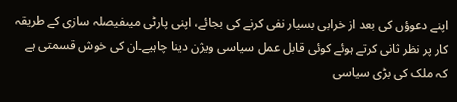اپنے دعوؤں کی بعد از خرابی بسیار نفی کرنے کی بجائے، اپنی پارٹی میںفیصلہ سازی کے طریقہ کار پر نظر ثانی کرتے ہوئے کوئی قابل عمل سیاسی ویژن دینا چاہیے۔ان کی خوش قسمتی ہے کہ ملک کی بڑی سیاسی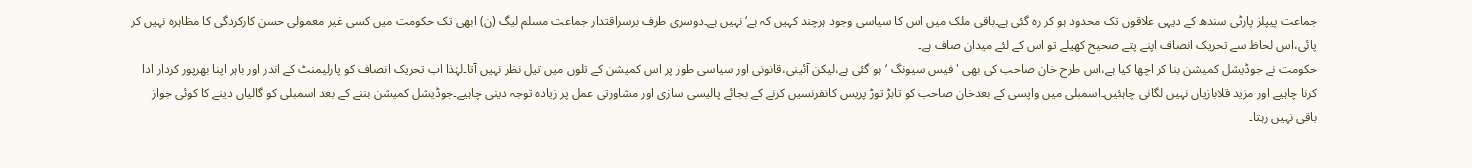جماعت پیپلز پارٹی سندھ کے دیہی علاقوں تک محدود ہو کر رہ گئی ہے۔باقی ملک میں اس کا سیاسی وجود ہرچند کہیں کہ ہے‘ نہیں ہے۔دوسری طرف برسراقتدار جماعت مسلم لیگ (ن) ابھی تک حکومت میں کسی غیر معمولی حسن کارکردگی کا مظاہرہ نہیں کر پائی،اس لحاظ سے تحریک انصاف اپنے پتے صحیح کھیلے تو اس کے لئے میدان صاف ہے۔
حکومت نے جوڈیشل کمیشن بنا کر اچھا کیا ہے،اس طرح خان صاحب کی بھی 'فیس سیونگ ‘ہو گئی ہے،لیکن آئینی،قانونی اور سیاسی طور پر اس کمیشن کے تلوں میں تیل نظر نہیں آتا۔لہٰذا اب تحریک انصاف کو پارلیمنٹ کے اندر اور باہر اپنا بھرپور کردار ادا کرنا چاہیے اور مزید قلابازیاں نہیں لگانی چاہئیں۔اسمبلی میں واپسی کے بعدخان صاحب کو تابڑ توڑ پریس کانفرنسیں کرنے کے بجائے پالیسی سازی اور مشاورتی عمل پر زیادہ توجہ دینی چاہیے۔جوڈیشل کمیشن بننے کے بعد اسمبلی کو گالیاں دینے کا کوئی جواز باقی نہیں رہتا۔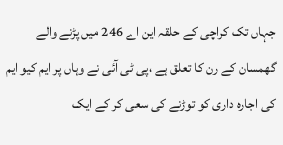جہاں تک کراچی کے حلقہ این اے 246 میں پڑنے والے گھمسان کے رن کا تعلق ہے ،پی ٹی آئی نے وہاں پر ایم کیو ایم کی اجارہ داری کو توڑنے کی سعی کر کے ایک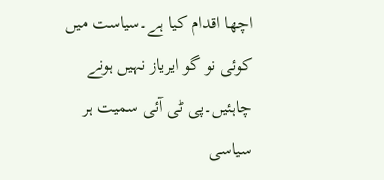اچھا اقدام کیا ہے۔سیاست میں کوئی نو گو ایریاز نہیں ہونے چاہئیں۔پی ٹی آئی سمیت ہر سیاسی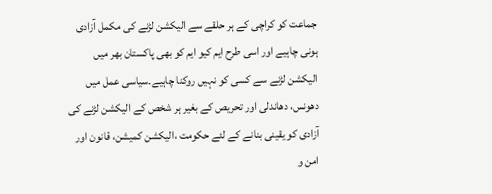جماعت کو کراچی کے ہر حلقے سے الیکشن لڑنے کی مکمل آزادی ہونی چاہیے اور اسی طرح ایم کیو ایم کو بھی پاکستان بھر میں الیکشن لڑنے سے کسی کو نہیں روکنا چاہیے۔سیاسی عمل میں دھونس، دھاندلی اور تحریص کے بغیر ہر شخص کے الیکشن لڑنے کی آزادی کو یقینی بنانے کے لئے حکومت ،الیکشن کمیشن، قانون اور امن و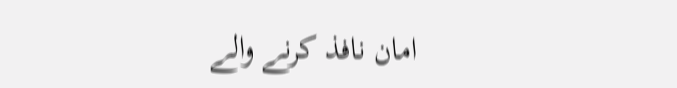امان نافذ کرنے والے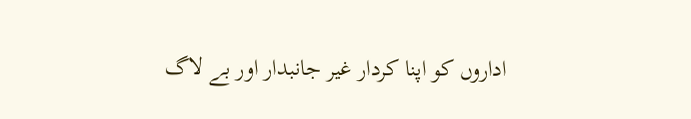اداروں کو اپنا کردار غیر جانبدار اور بے لاگ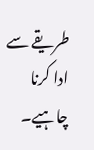طریقے سے ادا کرنا چاہیے۔